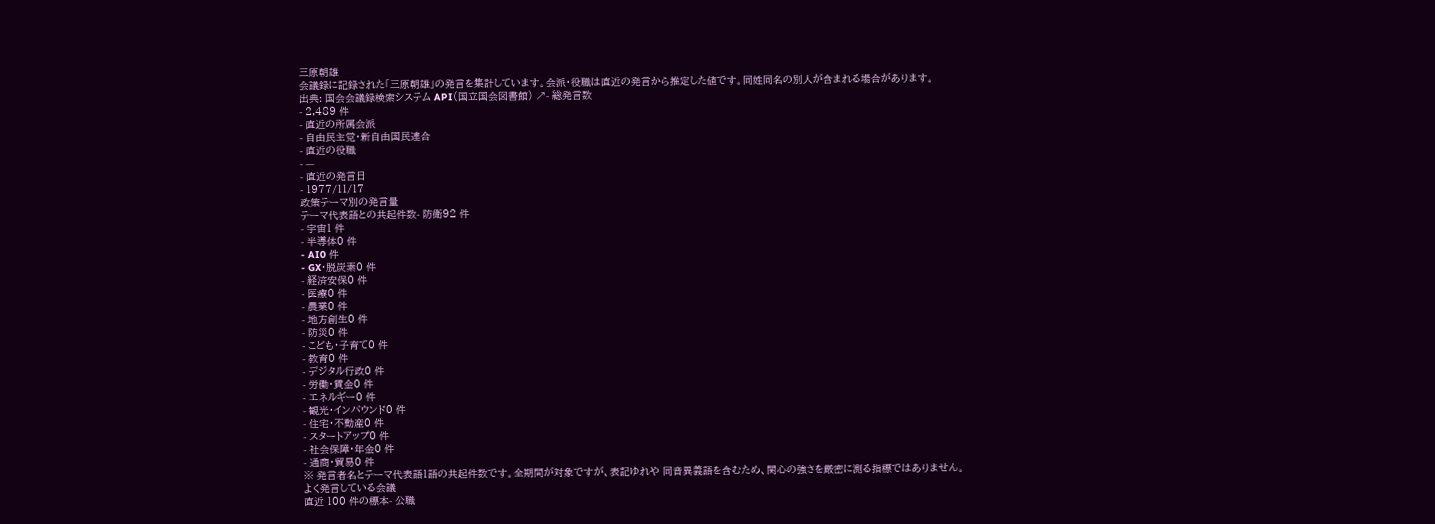三原朝雄
会議録に記録された「三原朝雄」の発言を集計しています。会派・役職は直近の発言から推定した値です。同姓同名の別人が含まれる場合があります。
出典: 国会会議録検索システム API(国立国会図書館) ↗- 総発言数
- 2,489 件
- 直近の所属会派
- 自由民主党・新自由国民連合
- 直近の役職
- —
- 直近の発言日
- 1977/11/17
政策テーマ別の発言量
テーマ代表語との共起件数- 防衛92 件
- 宇宙1 件
- 半導体0 件
- AI0 件
- GX・脱炭素0 件
- 経済安保0 件
- 医療0 件
- 農業0 件
- 地方創生0 件
- 防災0 件
- こども・子育て0 件
- 教育0 件
- デジタル行政0 件
- 労働・賃金0 件
- エネルギー0 件
- 観光・インバウンド0 件
- 住宅・不動産0 件
- スタートアップ0 件
- 社会保障・年金0 件
- 通商・貿易0 件
※ 発言者名とテーマ代表語1語の共起件数です。全期間が対象ですが、表記ゆれや 同音異義語を含むため、関心の強さを厳密に測る指標ではありません。
よく発言している会議
直近 100 件の標本- 公職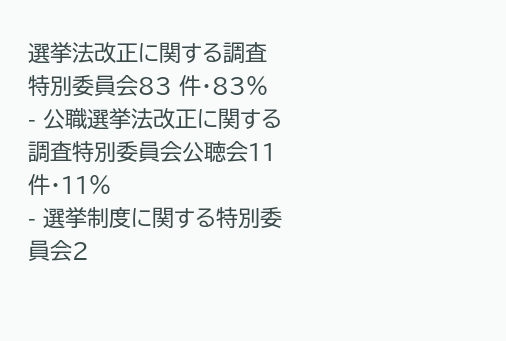選挙法改正に関する調査特別委員会83 件・83%
- 公職選挙法改正に関する調査特別委員会公聴会11 件・11%
- 選挙制度に関する特別委員会2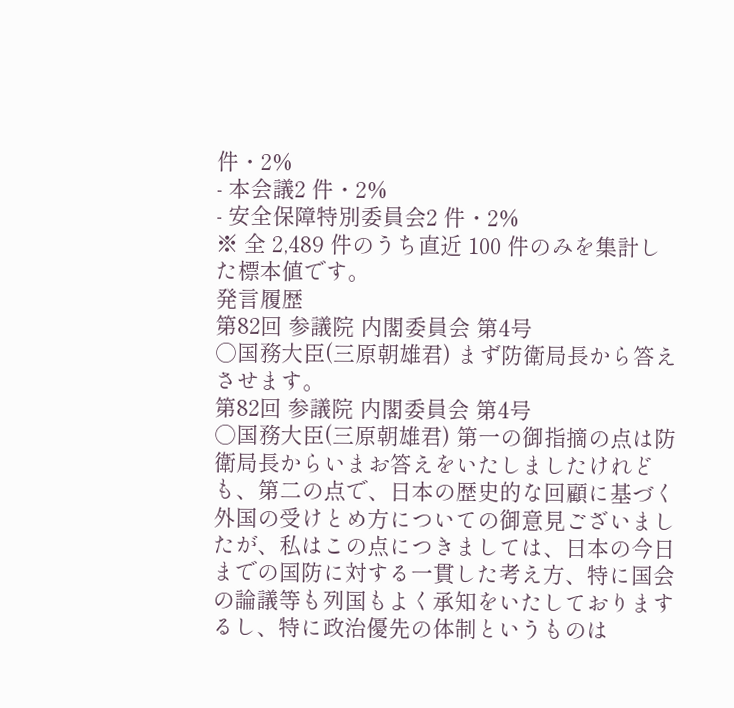件・2%
- 本会議2 件・2%
- 安全保障特別委員会2 件・2%
※ 全 2,489 件のうち直近 100 件のみを集計した標本値です。
発言履歴
第82回 参議院 内閣委員会 第4号
○国務大臣(三原朝雄君) まず防衛局長から答えさせます。
第82回 参議院 内閣委員会 第4号
○国務大臣(三原朝雄君) 第一の御指摘の点は防衛局長からいまお答えをいたしましたけれども、第二の点で、日本の歴史的な回顧に基づく外国の受けとめ方についての御意見ございましたが、私はこの点につきましては、日本の今日までの国防に対する一貫した考え方、特に国会の論議等も列国もよく承知をいたしておりまするし、特に政治優先の体制というものは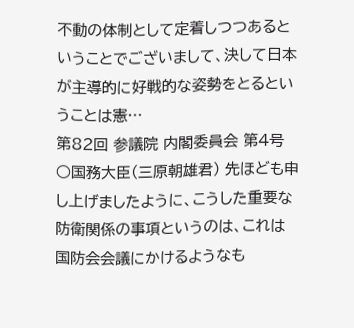不動の体制として定着しつつあるということでございまして、決して日本が主導的に好戦的な姿勢をとるということは憲…
第82回 参議院 内閣委員会 第4号
○国務大臣(三原朝雄君) 先ほども申し上げましたように、こうした重要な防衛関係の事項というのは、これは国防会会議にかけるようなも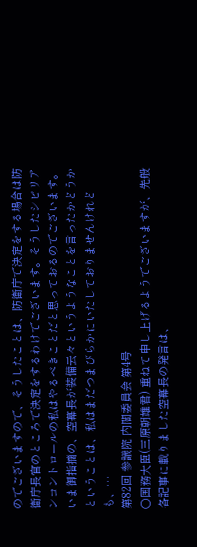のでございますので、そうしたことは、防衛庁で決定をする場合は防衛庁長官のところで決定をするわけでございます。そうしたシビリアンコントロールの私はやるべきことだと思っておるのでございます。 いま御指摘の、空幕長が装備云々というようなことを言ったかどうかということは、私はまだつまびらかにいたしておりませんけれども、…
第82回 参議院 内閣委員会 第4号
○国務大臣(三原朝雄君) 重ねて申し上げるようでございますが、先般各記事に載りました空幕長の発言は、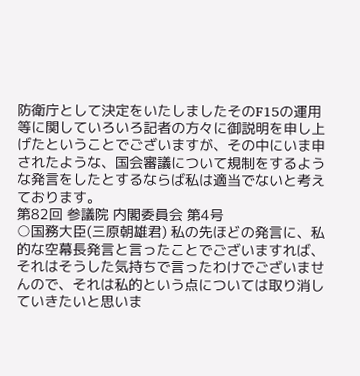防衛庁として決定をいたしましたそのF15の運用等に関していろいろ記者の方々に御説明を申し上げたということでございますが、その中にいま申されたような、国会審議について規制をするような発言をしたとするならば私は適当でないと考えております。
第82回 参議院 内閣委員会 第4号
○国務大臣(三原朝雄君) 私の先ほどの発言に、私的な空幕長発言と言ったことでございますれば、それはそうした気持ちで言ったわけでございませんので、それは私的という点については取り消していきたいと思いま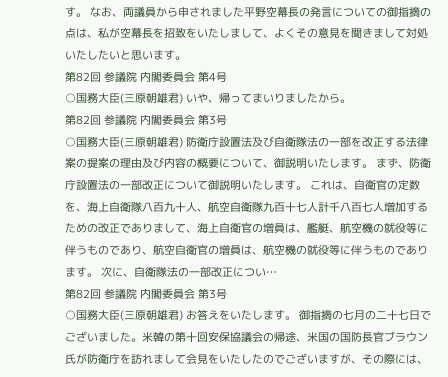す。 なお、両議員から申されました平野空幕長の発言についての御指摘の点は、私が空幕長を招致をいたしまして、よくその意見を聞きまして対処いたしたいと思います。
第82回 参議院 内閣委員会 第4号
○国務大臣(三原朝雄君) いや、帰ってまいりましたから。
第82回 参議院 内閣委員会 第3号
○国務大臣(三原朝雄君) 防衛庁設置法及び自衛隊法の一部を改正する法律案の提案の理由及び内容の概要について、御説明いたします。 まず、防衛庁設置法の一部改正について御説明いたします。 これは、自衛官の定数を、海上自衛隊八百九十人、航空自衛隊九百十七人計千八百七人増加するための改正でありまして、海上自衛官の増員は、艦艇、航空機の就役等に伴うものであり、航空自衛官の増員は、航空機の就役等に伴うものであります。 次に、自衛隊法の一部改正につい…
第82回 参議院 内閣委員会 第3号
○国務大臣(三原朝雄君) お答えをいたします。 御指摘の七月の二十七日でございました。米韓の第十回安保協議会の帰途、米国の国防長官ブラウン氏が防衛庁を訪れまして会見をいたしたのでございますが、その際には、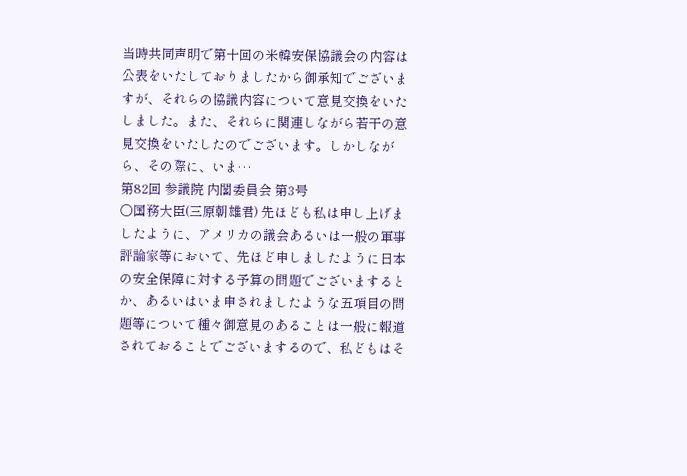当時共同声明で第十回の米韓安保協議会の内容は公表をいたしておりましたから御承知でございますが、それらの協議内容について意見交換をいたしました。また、それらに関連しながら若干の意見交換をいたしたのでございます。しかしながら、その際に、いま…
第82回 参議院 内閣委員会 第3号
○国務大臣(三原朝雄君) 先ほども私は申し上げましたように、アメリカの議会あるいは一般の軍事評論家等において、先ほど申しましたように日本の安全保障に対する予算の問題でございまするとか、あるいはいま申されましたような五項目の問題等について種々御意見のあることは一般に報道されておることでございまするので、私どもはそ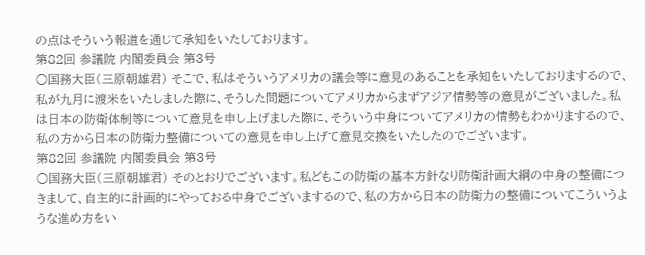の点はそういう報道を通じて承知をいたしております。
第82回 参議院 内閣委員会 第3号
○国務大臣(三原朝雄君) そこで、私はそういうアメリカの議会等に意見のあることを承知をいたしておりまするので、私が九月に渡米をいたしました際に、そうした問題についてアメリカからまずアジア情勢等の意見がございました。私は日本の防衛体制等について意見を申し上げました際に、そういう中身についてアメリカの情勢もわかりまするので、私の方から日本の防衛力整備についての意見を申し上げて意見交換をいたしたのでございます。
第82回 参議院 内閣委員会 第3号
○国務大臣(三原朝雄君) そのとおりでございます。私どもこの防衛の基本方針なり防衛計画大綱の中身の整備につきまして、自主的に計画的にやっておる中身でございまするので、私の方から日本の防衛力の整備についてこういうような進め方をい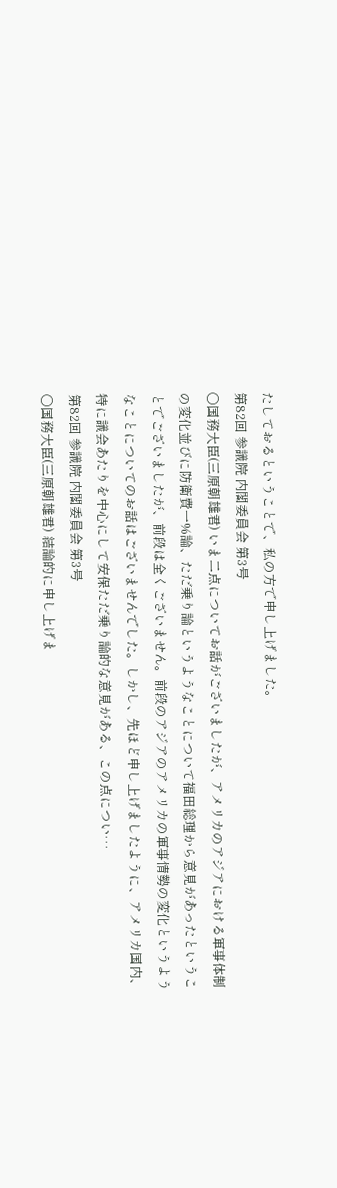たしておるということで、私の方で申し上げました。
第82回 参議院 内閣委員会 第3号
○国務大臣(三原朝雄君) いま二点についてお話がございましたが、アメリカのアジアにおける軍事体制の変化並びに防衛費一%論、ただ乗り論というようなことについて福田総理から意見があったということでございましたが、前段は全くございません。前段のアジアのアメリカの軍事情勢の変化というようなことについてのお話はございませんでした。しかし、先ほど申し上げましたように、アメリカ国内、特に議会あたりを中心にして安保ただ乗り論的な意見がある、この点につい…
第82回 参議院 内閣委員会 第3号
○国務大臣(三原朝雄君) 結論的に申し上げま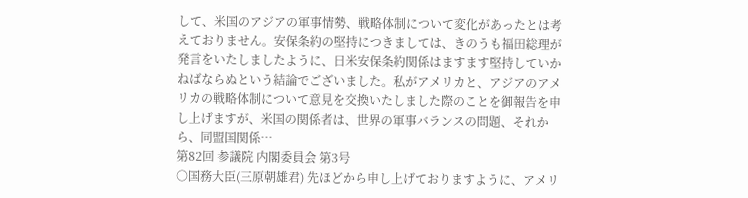して、米国のアジアの軍事情勢、戦略体制について変化があったとは考えておりません。安保条約の堅持につきましては、きのうも福田総理が発言をいたしましたように、日米安保条約関係はますます堅持していかねばならぬという結論でございました。私がアメリカと、アジアのアメリカの戦略体制について意見を交換いたしました際のことを御報告を申し上げますが、米国の関係者は、世界の軍事バランスの問題、それから、同盟国関係…
第82回 参議院 内閣委員会 第3号
○国務大臣(三原朝雄君) 先ほどから申し上げておりますように、アメリ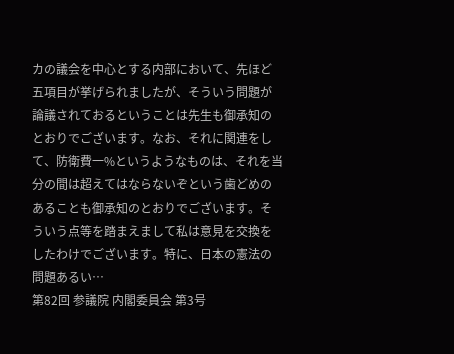カの議会を中心とする内部において、先ほど五項目が挙げられましたが、そういう問題が論議されておるということは先生も御承知のとおりでございます。なお、それに関連をして、防衛費一%というようなものは、それを当分の間は超えてはならないぞという歯どめのあることも御承知のとおりでございます。そういう点等を踏まえまして私は意見を交換をしたわけでございます。特に、日本の憲法の問題あるい…
第82回 参議院 内閣委員会 第3号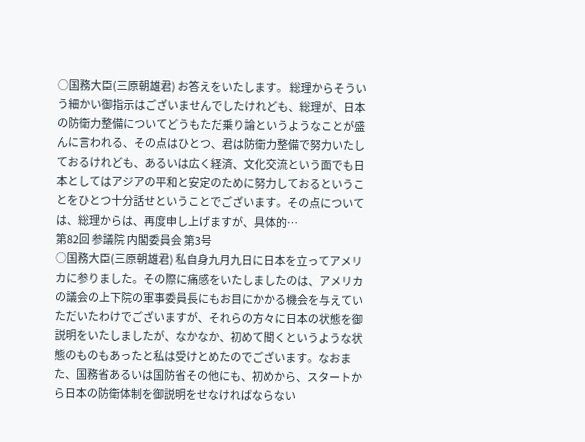○国務大臣(三原朝雄君) お答えをいたします。 総理からそういう細かい御指示はございませんでしたけれども、総理が、日本の防衛力整備についてどうもただ乗り論というようなことが盛んに言われる、その点はひとつ、君は防衛力整備で努力いたしておるけれども、あるいは広く経済、文化交流という面でも日本としてはアジアの平和と安定のために努力しておるということをひとつ十分話せということでございます。その点については、総理からは、再度申し上げますが、具体的…
第82回 参議院 内閣委員会 第3号
○国務大臣(三原朝雄君) 私自身九月九日に日本を立ってアメリカに参りました。その際に痛感をいたしましたのは、アメリカの議会の上下院の軍事委員長にもお目にかかる機会を与えていただいたわけでございますが、それらの方々に日本の状態を御説明をいたしましたが、なかなか、初めて聞くというような状態のものもあったと私は受けとめたのでございます。なおまた、国務省あるいは国防省その他にも、初めから、スタートから日本の防衛体制を御説明をせなければならない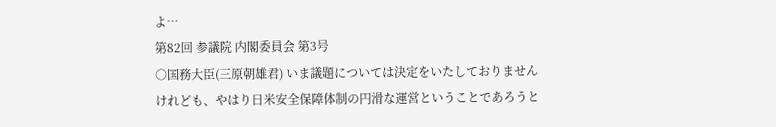よ…
第82回 参議院 内閣委員会 第3号
○国務大臣(三原朝雄君) いま議題については決定をいたしておりませんけれども、やはり日米安全保障体制の円滑な運営ということであろうと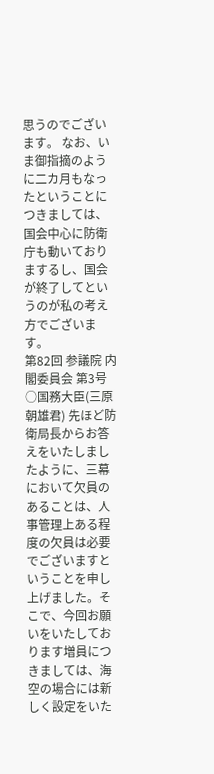思うのでございます。 なお、いま御指摘のように二カ月もなったということにつきましては、国会中心に防衛庁も動いておりまするし、国会が終了してというのが私の考え方でございます。
第82回 参議院 内閣委員会 第3号
○国務大臣(三原朝雄君) 先ほど防衛局長からお答えをいたしましたように、三幕において欠員のあることは、人事管理上ある程度の欠員は必要でございますということを申し上げました。そこで、今回お願いをいたしております増員につきましては、海空の場合には新しく設定をいた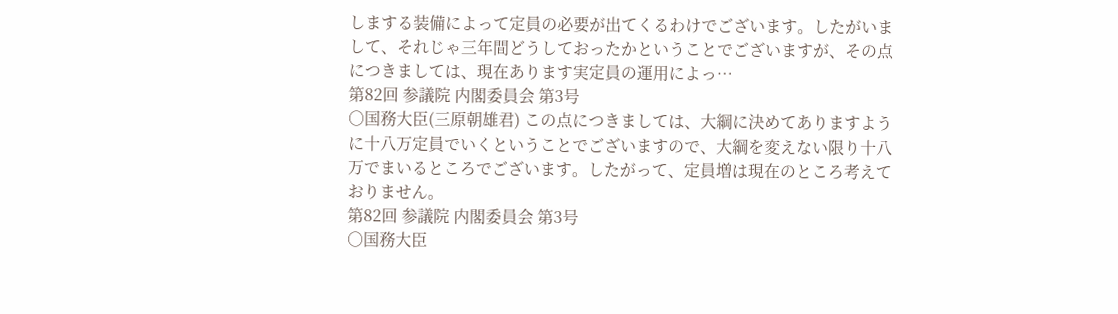しまする装備によって定員の必要が出てくるわけでございます。したがいまして、それじゃ三年間どうしておったかということでございますが、その点につきましては、現在あります実定員の運用によっ…
第82回 参議院 内閣委員会 第3号
○国務大臣(三原朝雄君) この点につきましては、大綱に決めてありますように十八万定員でいくということでございますので、大綱を変えない限り十八万でまいるところでございます。したがって、定員増は現在のところ考えておりません。
第82回 参議院 内閣委員会 第3号
○国務大臣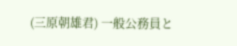(三原朝雄君) 一般公務員と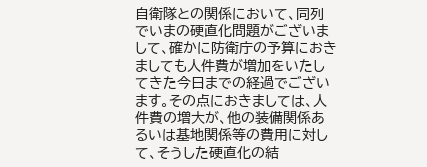自衛隊との関係において、同列でいまの硬直化問題がございまして、確かに防衛庁の予算におきましても人件費が増加をいたしてきた今日までの経過でございます。その点におきましては、人件費の増大が、他の装備関係あるいは基地関係等の費用に対して、そうした硬直化の結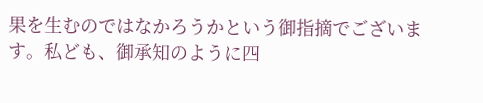果を生むのではなかろうかという御指摘でございます。私ども、御承知のように四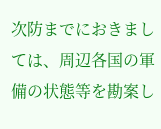次防までにおきましては、周辺各国の軍備の状態等を勘案し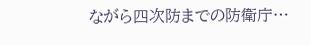ながら四次防までの防衛庁…